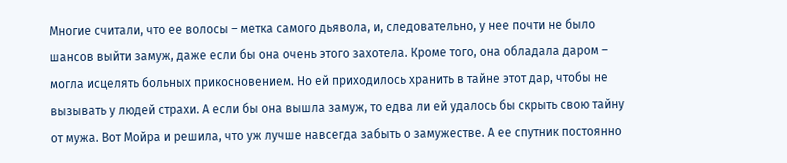Многие считали, что ее волосы – метка самого дьявола, и, следовательно, у нее почти не было шансов выйти замуж, даже если бы она очень этого захотела. Кроме того, она обладала даром – могла исцелять больных прикосновением. Но ей приходилось хранить в тайне этот дар, чтобы не вызывать у людей страхи. А если бы она вышла замуж, то едва ли ей удалось бы скрыть свою тайну от мужа. Вот Мойра и решила, что уж лучше навсегда забыть о замужестве. А ее спутник постоянно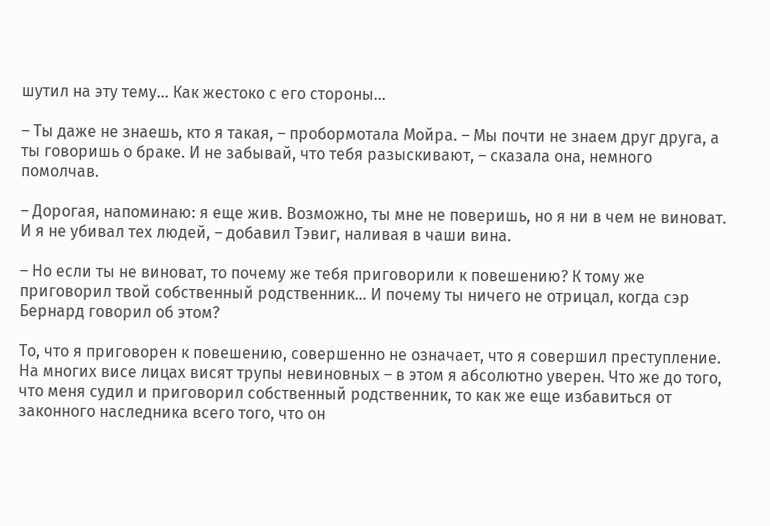шутил на эту тему… Как жестоко с его стороны…

– Ты даже не знаешь, кто я такая, – пробормотала Мойра. – Мы почти не знаем друг друга, а ты говоришь о браке. И не забывай, что тебя разыскивают, – сказала она, немного помолчав.

– Дорогая, напоминаю: я еще жив. Возможно, ты мне не поверишь, но я ни в чем не виноват. И я не убивал тех людей, – добавил Тэвиг, наливая в чаши вина.

– Но если ты не виноват, то почему же тебя приговорили к повешению? К тому же приговорил твой собственный родственник… И почему ты ничего не отрицал, когда сэр Бернард говорил об этом?

То, что я приговорен к повешению, совершенно не означает, что я совершил преступление. На многих висе лицах висят трупы невиновных – в этом я абсолютно уверен. Что же до того, что меня судил и приговорил собственный родственник, то как же еще избавиться от законного наследника всего того, что он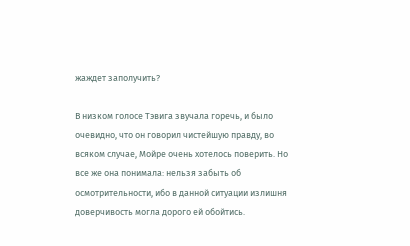жаждет заполучить?

В низком голосе Тэвига звучала горечь, и было очевидно, что он говорил чистейшую правду, во всяком случае, Мойре очень хотелось поверить. Но все же она понимала: нельзя забыть об осмотрительности, ибо в данной ситуации излишня доверчивость могла дорого ей обойтись.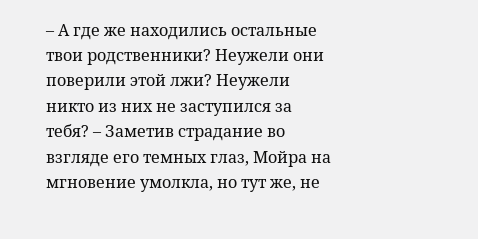– А где же находились остальные твои родственники? Неужели они поверили этой лжи? Неужели никто из них не заступился за тебя? – Заметив страдание во взгляде его темных глаз, Мойра на мгновение умолкла, но тут же, не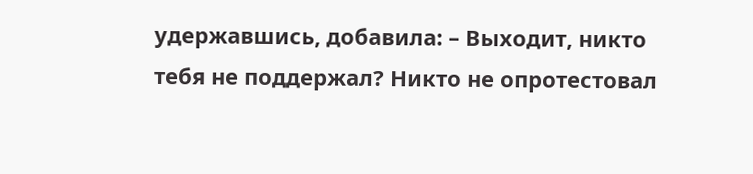удержавшись, добавила: – Выходит, никто тебя не поддержал? Никто не опротестовал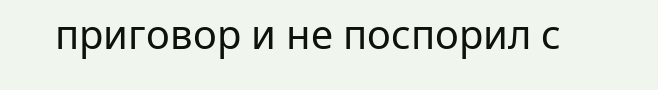приговор и не поспорил с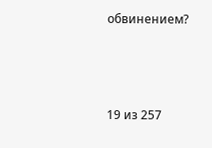обвинением?



19 из 257